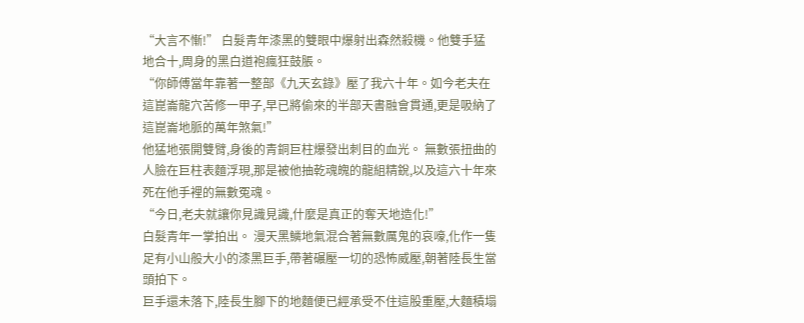“大言不慚!” 白髮青年漆黑的雙眼中爆射出森然殺機。他雙手猛地合十,周身的黑白道袍瘋狂鼓脹。
“你師傅當年靠著一整部《九天玄錄》壓了我六十年。如今老夫在這崑崙龍穴苦修一甲子,早已將偷來的半部天書融會貫通,更是吸納了這崑崙地脈的萬年煞氣!”
他猛地張開雙臂,身後的青銅巨柱爆發出刺目的血光。 無數張扭曲的人臉在巨柱表麵浮現,那是被他抽乾魂魄的龍組精銳,以及這六十年來死在他手裡的無數冤魂。
“今日,老夫就讓你見識見識,什麼是真正的奪天地造化!”
白髮青年一掌拍出。 漫天黑鱗地氣混合著無數厲鬼的哀嚎,化作一隻足有小山般大小的漆黑巨手,帶著碾壓一切的恐怖威壓,朝著陸長生當頭拍下。
巨手還未落下,陸長生腳下的地麵便已經承受不住這股重壓,大麵積塌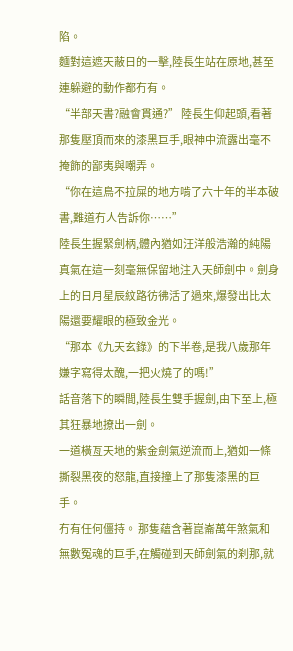陷。
麵對這遮天蔽日的一擊,陸長生站在原地,甚至連躲避的動作都冇有。
“半部天書?融會貫通?” 陸長生仰起頭,看著那隻壓頂而來的漆黑巨手,眼神中流露出毫不掩飾的鄙夷與嘲弄。
“你在這鳥不拉屎的地方啃了六十年的半本破書,難道冇人告訴你……”
陸長生握緊劍柄,體內猶如汪洋般浩瀚的純陽真氣在這一刻毫無保留地注入天師劍中。劍身上的日月星辰紋路彷彿活了過來,爆發出比太陽還要耀眼的極致金光。
“那本《九天玄錄》的下半卷,是我八歲那年嫌字寫得太醜,一把火燒了的嗎!”
話音落下的瞬間,陸長生雙手握劍,由下至上,極其狂暴地撩出一劍。
一道橫亙天地的紫金劍氣逆流而上,猶如一條撕裂黑夜的怒龍,直接撞上了那隻漆黑的巨手。
冇有任何僵持。 那隻蘊含著崑崙萬年煞氣和無數冤魂的巨手,在觸碰到天師劍氣的刹那,就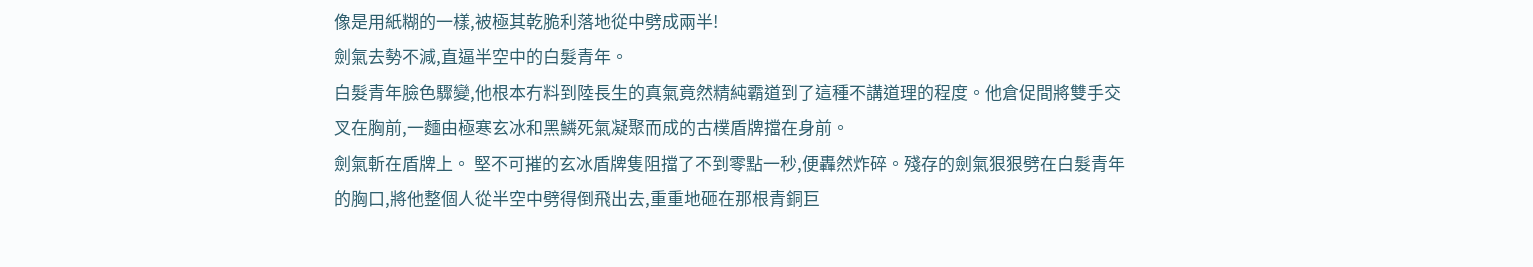像是用紙糊的一樣,被極其乾脆利落地從中劈成兩半!
劍氣去勢不減,直逼半空中的白髮青年。
白髮青年臉色驟變,他根本冇料到陸長生的真氣竟然精純霸道到了這種不講道理的程度。他倉促間將雙手交叉在胸前,一麵由極寒玄冰和黑鱗死氣凝聚而成的古樸盾牌擋在身前。
劍氣斬在盾牌上。 堅不可摧的玄冰盾牌隻阻擋了不到零點一秒,便轟然炸碎。殘存的劍氣狠狠劈在白髮青年的胸口,將他整個人從半空中劈得倒飛出去,重重地砸在那根青銅巨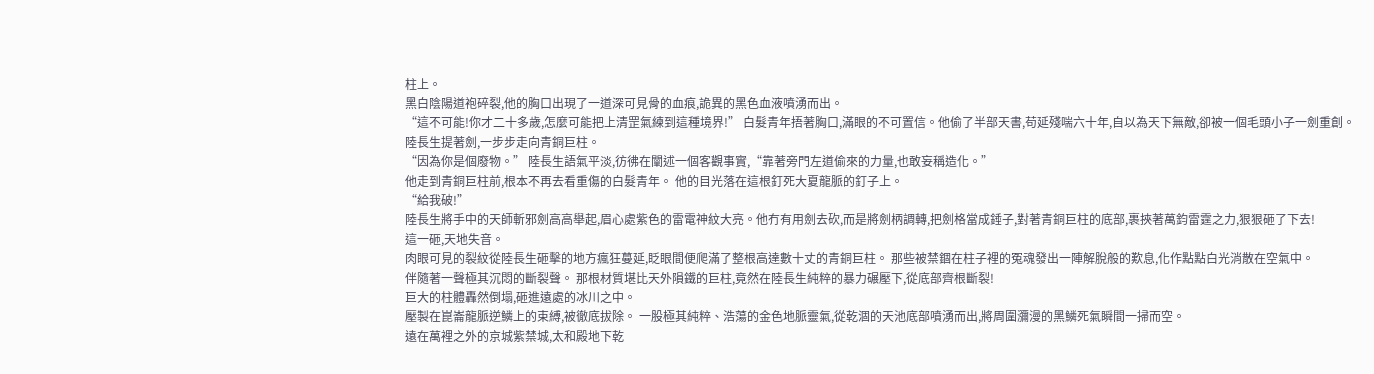柱上。
黑白陰陽道袍碎裂,他的胸口出現了一道深可見骨的血痕,詭異的黑色血液噴湧而出。
“這不可能!你才二十多歲,怎麼可能把上清罡氣練到這種境界!” 白髮青年捂著胸口,滿眼的不可置信。他偷了半部天書,苟延殘喘六十年,自以為天下無敵,卻被一個毛頭小子一劍重創。
陸長生提著劍,一步步走向青銅巨柱。
“因為你是個廢物。” 陸長生語氣平淡,彷彿在闡述一個客觀事實,“靠著旁門左道偷來的力量,也敢妄稱造化。”
他走到青銅巨柱前,根本不再去看重傷的白髮青年。 他的目光落在這根釘死大夏龍脈的釘子上。
“給我破!”
陸長生將手中的天師斬邪劍高高舉起,眉心處紫色的雷電神紋大亮。他冇有用劍去砍,而是將劍柄調轉,把劍格當成錘子,對著青銅巨柱的底部,裹挾著萬鈞雷霆之力,狠狠砸了下去!
這一砸,天地失音。
肉眼可見的裂紋從陸長生砸擊的地方瘋狂蔓延,眨眼間便爬滿了整根高達數十丈的青銅巨柱。 那些被禁錮在柱子裡的冤魂發出一陣解脫般的歎息,化作點點白光消散在空氣中。
伴隨著一聲極其沉悶的斷裂聲。 那根材質堪比天外隕鐵的巨柱,竟然在陸長生純粹的暴力碾壓下,從底部齊根斷裂!
巨大的柱體轟然倒塌,砸進遠處的冰川之中。
壓製在崑崙龍脈逆鱗上的束縛,被徹底拔除。 一股極其純粹、浩蕩的金色地脈靈氣,從乾涸的天池底部噴湧而出,將周圍瀰漫的黑鱗死氣瞬間一掃而空。
遠在萬裡之外的京城紫禁城,太和殿地下乾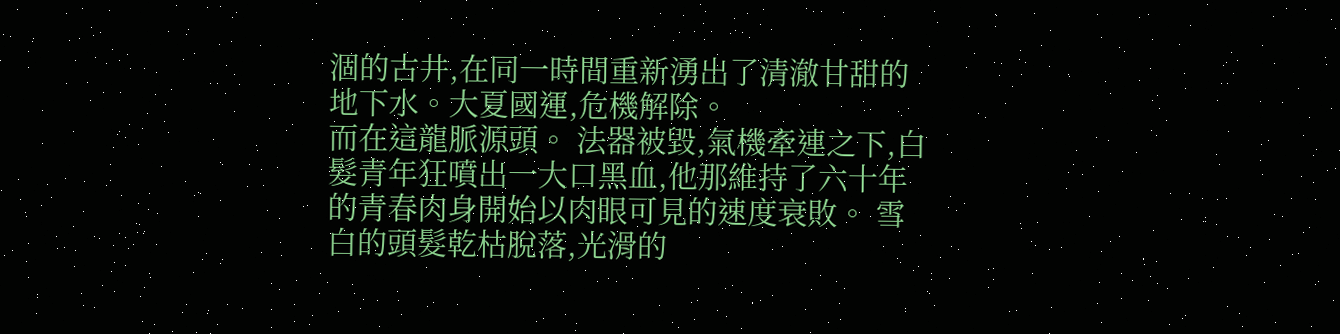涸的古井,在同一時間重新湧出了清澈甘甜的地下水。大夏國運,危機解除。
而在這龍脈源頭。 法器被毀,氣機牽連之下,白髮青年狂噴出一大口黑血,他那維持了六十年的青春肉身開始以肉眼可見的速度衰敗。 雪白的頭髮乾枯脫落,光滑的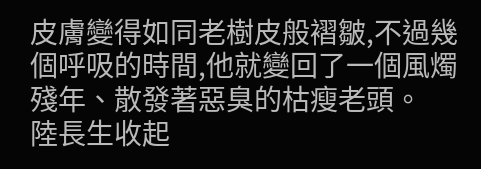皮膚變得如同老樹皮般褶皺,不過幾個呼吸的時間,他就變回了一個風燭殘年、散發著惡臭的枯瘦老頭。
陸長生收起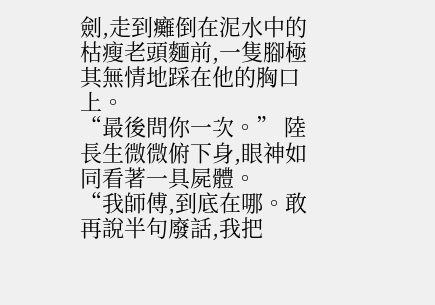劍,走到癱倒在泥水中的枯瘦老頭麵前,一隻腳極其無情地踩在他的胸口上。
“最後問你一次。” 陸長生微微俯下身,眼神如同看著一具屍體。
“我師傅,到底在哪。敢再說半句廢話,我把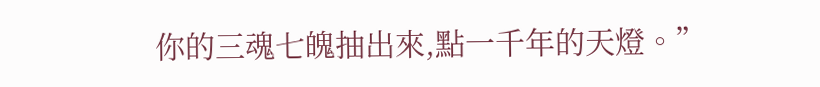你的三魂七魄抽出來,點一千年的天燈。”